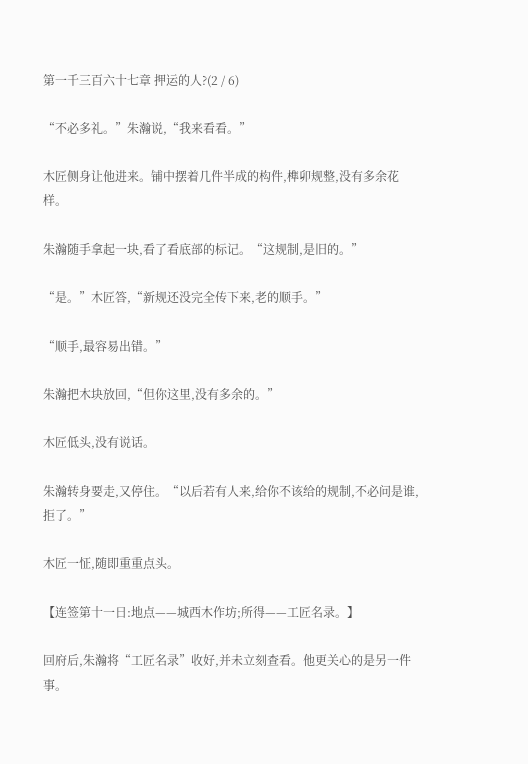第一千三百六十七章 押运的人?(2 / 6)

“不必多礼。”朱瀚说,“我来看看。”

木匠侧身让他进来。铺中摆着几件半成的构件,榫卯规整,没有多余花样。

朱瀚随手拿起一块,看了看底部的标记。“这规制,是旧的。”

“是。”木匠答,“新规还没完全传下来,老的顺手。”

“顺手,最容易出错。”

朱瀚把木块放回,“但你这里,没有多余的。”

木匠低头,没有说话。

朱瀚转身要走,又停住。“以后若有人来,给你不该给的规制,不必问是谁,拒了。”

木匠一怔,随即重重点头。

【连签第十一日:地点——城西木作坊;所得——工匠名录。】

回府后,朱瀚将“工匠名录”收好,并未立刻查看。他更关心的是另一件事。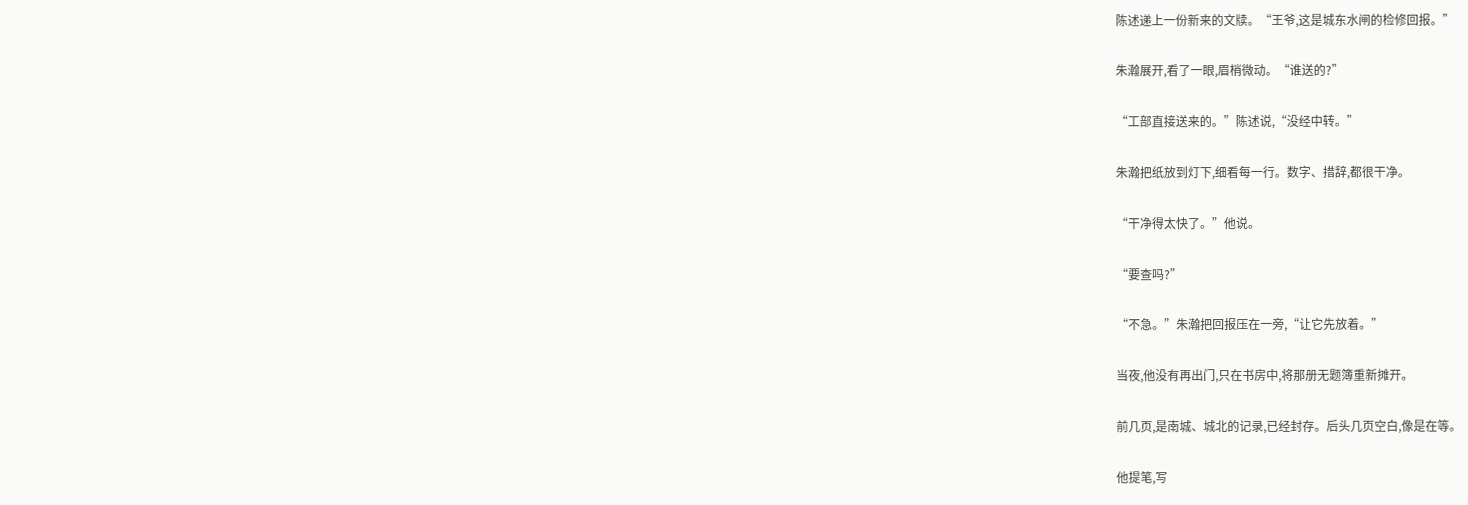陈述递上一份新来的文牍。“王爷,这是城东水闸的检修回报。”

朱瀚展开,看了一眼,眉梢微动。“谁送的?”

“工部直接送来的。”陈述说,“没经中转。”

朱瀚把纸放到灯下,细看每一行。数字、措辞,都很干净。

“干净得太快了。”他说。

“要查吗?”

“不急。”朱瀚把回报压在一旁,“让它先放着。”

当夜,他没有再出门,只在书房中,将那册无题簿重新摊开。

前几页,是南城、城北的记录,已经封存。后头几页空白,像是在等。

他提笔,写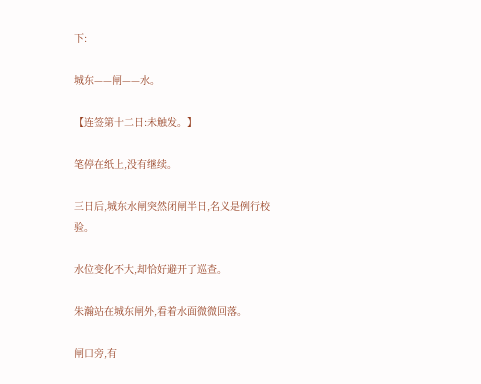下:

城东——闸——水。

【连签第十二日:未触发。】

笔停在纸上,没有继续。

三日后,城东水闸突然闭闸半日,名义是例行校验。

水位变化不大,却恰好避开了巡查。

朱瀚站在城东闸外,看着水面微微回落。

闸口旁,有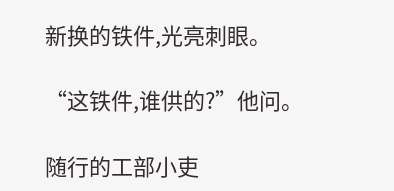新换的铁件,光亮刺眼。

“这铁件,谁供的?”他问。

随行的工部小吏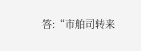答:“市舶司转来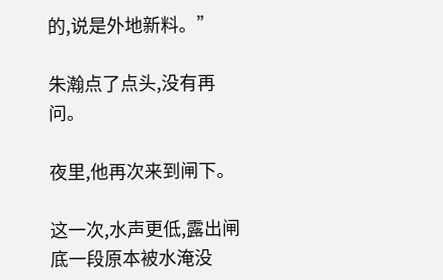的,说是外地新料。”

朱瀚点了点头,没有再问。

夜里,他再次来到闸下。

这一次,水声更低,露出闸底一段原本被水淹没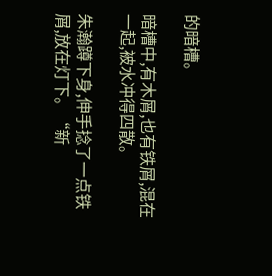的暗槽。

暗槽中,有木屑,也有铁屑,混在一起,被水冲得四散。

朱瀚蹲下身,伸手捻了一点铁屑,放在灯下。“新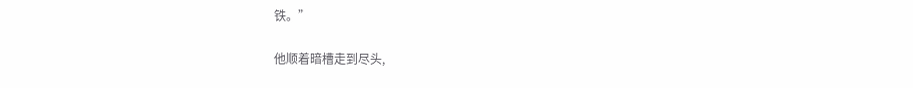铁。”

他顺着暗槽走到尽头,